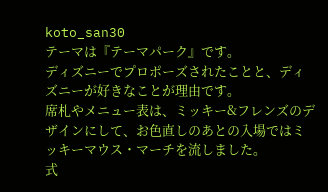koto_san30
テーマは『テーマパーク』です。
ディズニーでプロポーズされたことと、ディズニーが好きなことが理由です。
席札やメニュー表は、ミッキー&フレンズのデザインにして、お色直しのあとの入場ではミッキーマウス・マーチを流しました。
式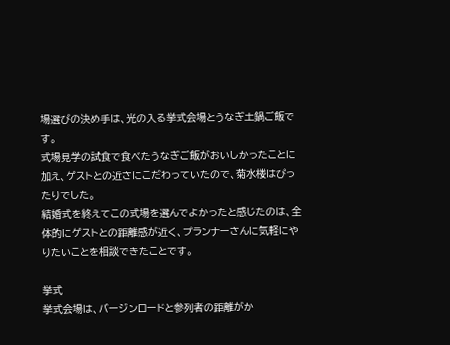場選びの決め手は、光の入る挙式会場とうなぎ土鍋ご飯です。
式場見学の試食で食べたうなぎご飯がおいしかったことに加え、ゲストとの近さにこだわっていたので、菊水楼はぴったりでした。
結婚式を終えてこの式場を選んでよかったと感じたのは、全体的にゲストとの距離感が近く、プランナーさんに気軽にやりたいことを相談できたことです。

挙式
挙式会場は、バージンロードと参列者の距離がか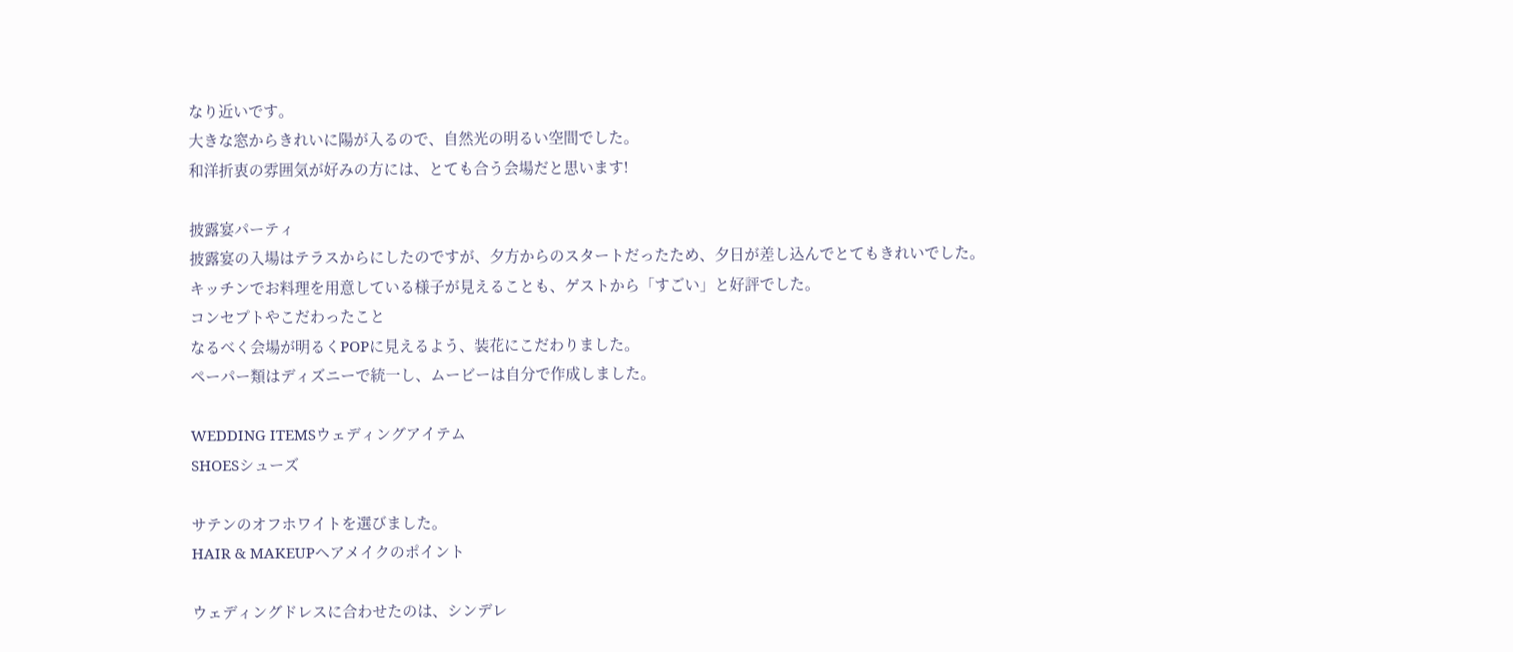なり近いです。
大きな窓からきれいに陽が入るので、自然光の明るい空間でした。
和洋折衷の雰囲気が好みの方には、とても合う会場だと思います!

披露宴パーティ
披露宴の入場はテラスからにしたのですが、夕方からのスタートだったため、夕日が差し込んでとてもきれいでした。
キッチンでお料理を用意している様子が見えることも、ゲストから「すごい」と好評でした。
コンセプトやこだわったこと
なるべく会場が明るくPOPに見えるよう、装花にこだわりました。
ペーパー類はディズニーで統一し、ムービーは自分で作成しました。

WEDDING ITEMSウェディングアイテム
SHOESシューズ

サテンのオフホワイトを選びました。
HAIR & MAKEUPヘアメイクのポイント

ウェディングドレスに合わせたのは、シンデレ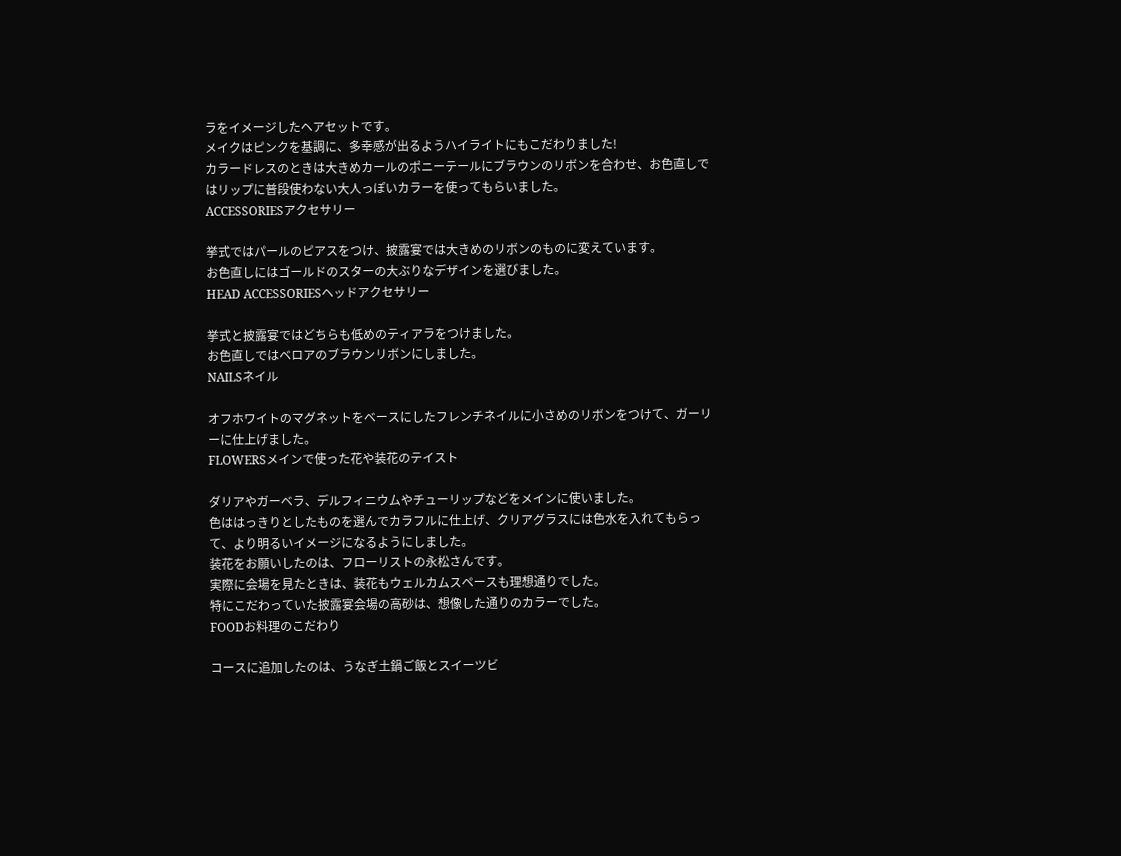ラをイメージしたヘアセットです。
メイクはピンクを基調に、多幸感が出るようハイライトにもこだわりました!
カラードレスのときは大きめカールのポニーテールにブラウンのリボンを合わせ、お色直しではリップに普段使わない大人っぽいカラーを使ってもらいました。
ACCESSORIESアクセサリー

挙式ではパールのピアスをつけ、披露宴では大きめのリボンのものに変えています。
お色直しにはゴールドのスターの大ぶりなデザインを選びました。
HEAD ACCESSORIESヘッドアクセサリー

挙式と披露宴ではどちらも低めのティアラをつけました。
お色直しではベロアのブラウンリボンにしました。
NAILSネイル

オフホワイトのマグネットをベースにしたフレンチネイルに小さめのリボンをつけて、ガーリーに仕上げました。
FLOWERSメインで使った花や装花のテイスト

ダリアやガーベラ、デルフィニウムやチューリップなどをメインに使いました。
色ははっきりとしたものを選んでカラフルに仕上げ、クリアグラスには色水を入れてもらって、より明るいイメージになるようにしました。
装花をお願いしたのは、フローリストの永松さんです。
実際に会場を見たときは、装花もウェルカムスペースも理想通りでした。
特にこだわっていた披露宴会場の高砂は、想像した通りのカラーでした。
FOODお料理のこだわり

コースに追加したのは、うなぎ土鍋ご飯とスイーツビ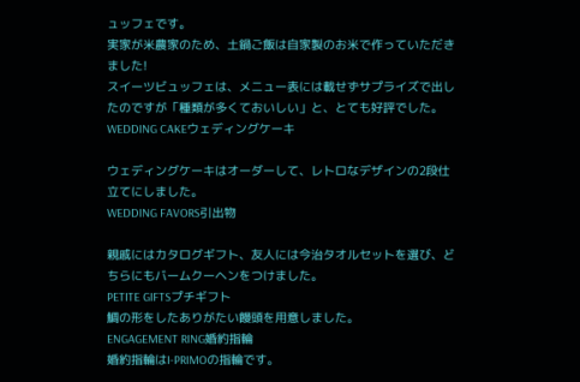ュッフェです。
実家が米農家のため、土鍋ご飯は自家製のお米で作っていただきました!
スイーツビュッフェは、メニュー表には載せずサプライズで出したのですが「種類が多くておいしい」と、とても好評でした。
WEDDING CAKEウェディングケーキ

ウェディングケーキはオーダーして、レトロなデザインの2段仕立てにしました。
WEDDING FAVORS引出物

親戚にはカタログギフト、友人には今治タオルセットを選び、どちらにもバームクーヘンをつけました。
PETITE GIFTSプチギフト
鯛の形をしたありがたい饅頭を用意しました。
ENGAGEMENT RING婚約指輪
婚約指輪はI-PRIMOの指輪です。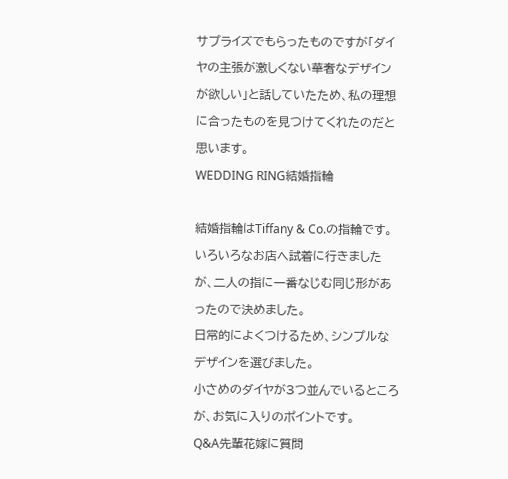サプライズでもらったものですが「ダイヤの主張が激しくない華奢なデザインが欲しい」と話していたため、私の理想に合ったものを見つけてくれたのだと思います。
WEDDING RING結婚指輪

結婚指輪はTiffany & Co.の指輪です。
いろいろなお店へ試着に行きましたが、二人の指に一番なじむ同じ形があったので決めました。
日常的によくつけるため、シンプルなデザインを選びました。
小さめのダイヤが3つ並んでいるところが、お気に入りのポイントです。
Q&A先輩花嫁に質問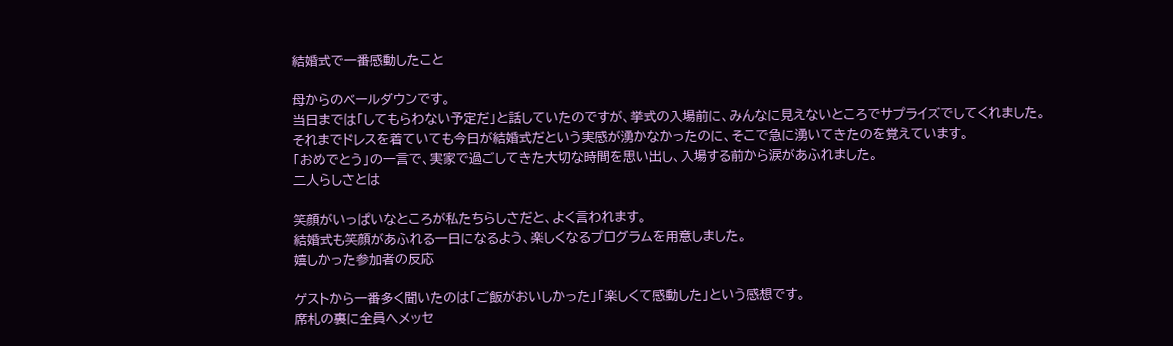結婚式で一番感動したこと

母からのベールダウンです。
当日までは「してもらわない予定だ」と話していたのですが、挙式の入場前に、みんなに見えないところでサプライズでしてくれました。
それまでドレスを着ていても今日が結婚式だという実感が湧かなかったのに、そこで急に湧いてきたのを覚えています。
「おめでとう」の一言で、実家で過ごしてきた大切な時間を思い出し、入場する前から涙があふれました。
二人らしさとは

笑顔がいっぱいなところが私たちらしさだと、よく言われます。
結婚式も笑顔があふれる一日になるよう、楽しくなるプログラムを用意しました。
嬉しかった参加者の反応

ゲストから一番多く聞いたのは「ご飯がおいしかった」「楽しくて感動した」という感想です。
席札の裏に全員へメッセ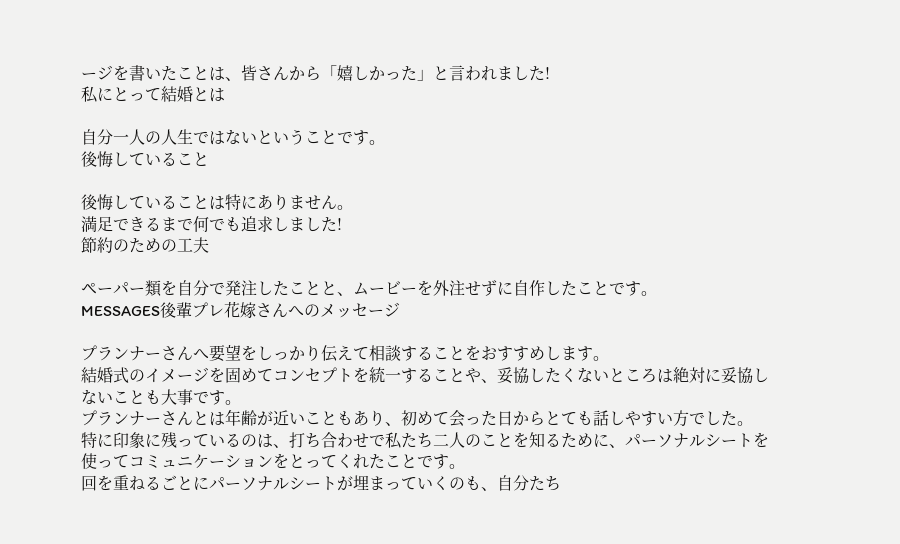ージを書いたことは、皆さんから「嬉しかった」と言われました!
私にとって結婚とは

自分一人の人生ではないということです。
後悔していること

後悔していることは特にありません。
満足できるまで何でも追求しました!
節約のための工夫

ペーパー類を自分で発注したことと、ムービーを外注せずに自作したことです。
MESSAGES後輩プレ花嫁さんへのメッセージ

プランナーさんへ要望をしっかり伝えて相談することをおすすめします。
結婚式のイメージを固めてコンセプトを統一することや、妥協したくないところは絶対に妥協しないことも大事です。
プランナーさんとは年齢が近いこともあり、初めて会った日からとても話しやすい方でした。
特に印象に残っているのは、打ち合わせで私たち二人のことを知るために、パーソナルシートを使ってコミュニケーションをとってくれたことです。
回を重ねるごとにパーソナルシートが埋まっていくのも、自分たち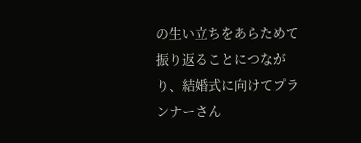の生い立ちをあらためて振り返ることにつながり、結婚式に向けてプランナーさん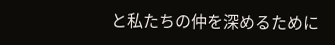と私たちの仲を深めるために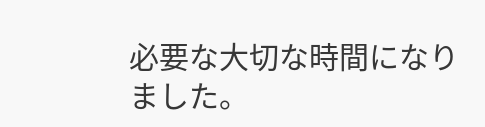必要な大切な時間になりました。